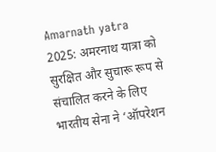Amarnath yatra 2025: अमरनाथ यात्रा को सुरक्षित और सुचारू रूप से संचालित करने के लिए भारतीय सेना ने ‘ऑपरेशन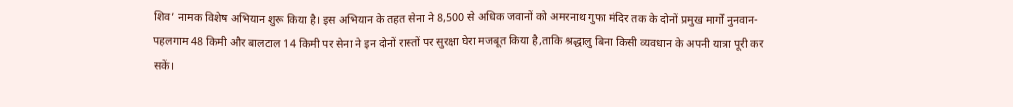शिव’ नामक विशेष अभियान शुरू किया है। इस अभियान के तहत सेना ने 8,500 से अधिक जवानों को अमरनाथ गुफा मंदिर तक के दोनों प्रमुख मार्गों नुनवान-पहलगाम 48 किमी और बालटाल 14 किमी पर सेना ने इन दोनों रास्तों पर सुरक्षा घेरा मजबूत किया है,ताकि श्रद्धालु बिना किसी व्यवधान के अपनी यात्रा पूरी कर सकें।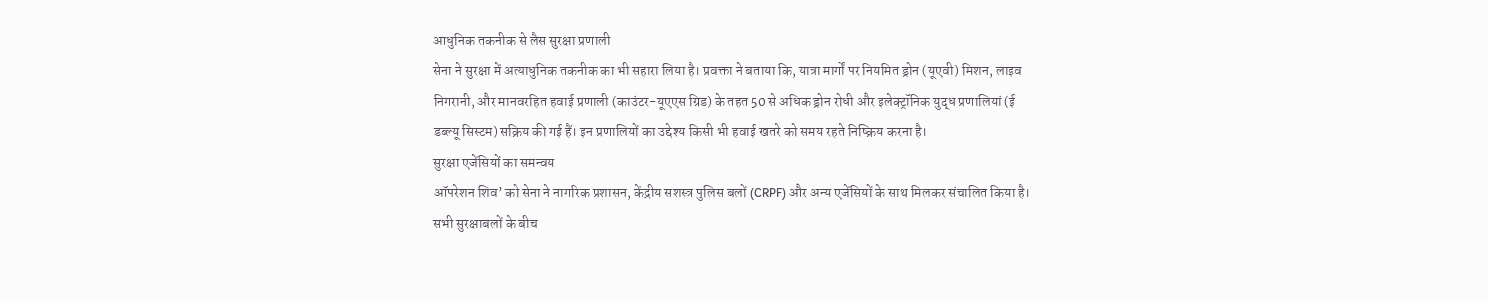आधुनिक तकनीक से लैस सुरक्षा प्रणाली
सेना ने सुरक्षा में अत्याधुनिक तकनीक का भी सहारा लिया है। प्रवक्ता ने बताया कि, यात्रा मार्गों पर नियमित ड्रोन (यूएवी) मिशन, लाइव निगरानी, और मानवरहित हवाई प्रणाली (काउंटर-यूएएस ग्रिड) के तहत 50 से अधिक ड्रोन रोधी और इलेक्ट्रॉनिक युद्ध प्रणालियां (ई डब्ल्यू सिस्टम) सक्रिय की गई हैं। इन प्रणालियों का उद्देश्य किसी भी हवाई खतरे को समय रहते निष्क्रिय करना है।
सुरक्षा एजेंसियों का समन्वय
ऑपरेशन शिव’ को सेना ने नागरिक प्रशासन, केंद्रीय सशस्त्र पुलिस बलों (CRPF) और अन्य एजेंसियों के साथ मिलकर संचालित किया है। सभी सुरक्षाबलों के बीच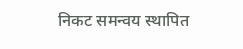निकट समन्वय स्थापित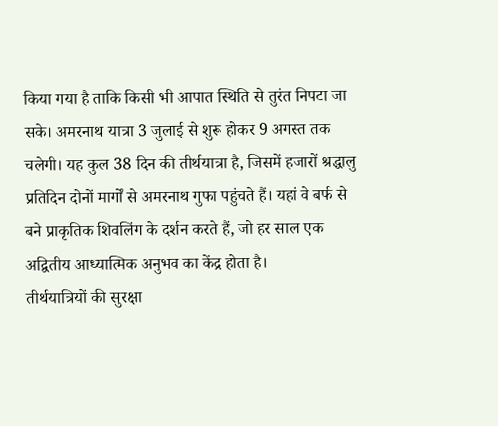किया गया है ताकि किसी भी आपात स्थिति से तुरंत निपटा जा सके। अमरनाथ यात्रा 3 जुलाई से शुरू होकर 9 अगस्त तक चलेगी। यह कुल 38 दिन की तीर्थयात्रा है, जिसमें हजारों श्रद्धालु प्रतिदिन दोनों मार्गों से अमरनाथ गुफा पहुंचते हैं। यहां वे बर्फ से बने प्राकृतिक शिवलिंग के दर्शन करते हैं, जो हर साल एक अद्वितीय आध्यात्मिक अनुभव का केंद्र होता है।
तीर्थयात्रियों की सुरक्षा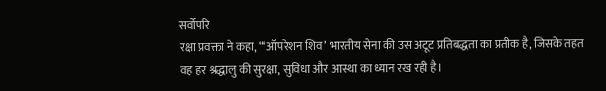सर्वोपरि
रक्षा प्रवक्ता ने कहा, “‘ऑपरेशन शिव’ भारतीय सेना की उस अटूट प्रतिबद्धता का प्रतीक है, जिसके तहत वह हर श्रद्धालु की सुरक्षा, सुविधा और आस्था का ध्यान रख रही है।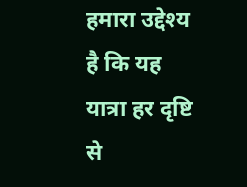हमारा उद्देश्य है कि यह यात्रा हर दृष्टि से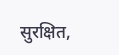सुरक्षित,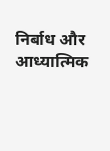निर्बाध और आध्यात्मिक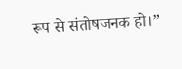रूप से संतोषजनक हो।”